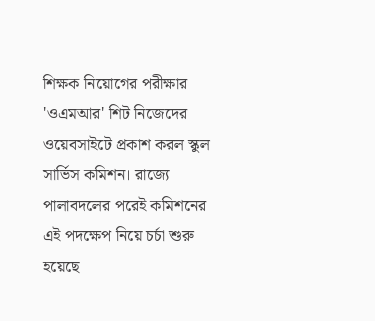শিক্ষক নিয়োগের পরীক্ষার 'ওএমআর' শিট নিজেদের ওয়েবসাইটে প্রকাশ করল স্কুল সার্ভিস কমিশন। রাজ্যে পালাবদলের পরেই কমিশনের এই পদক্ষেপ নিয়ে চর্চা শুরু হয়েছে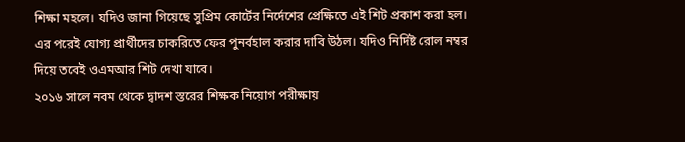শিক্ষা মহলে। যদিও জানা গিয়েছে সুপ্রিম কোর্টের নির্দেশের প্রেক্ষিতে এই শিট প্রকাশ করা হল। এর পরেই যোগ্য প্রার্থীদের চাকরিতে ফের পুনর্বহাল করার দাবি উঠল। যদিও নির্দিষ্ট রোল নম্বর দিয়ে তবেই ওএমআর শিট দেখা যাবে।
২০১৬ সালে নবম থেকে দ্বাদশ স্তরের শিক্ষক নিয়োগ পরীক্ষায়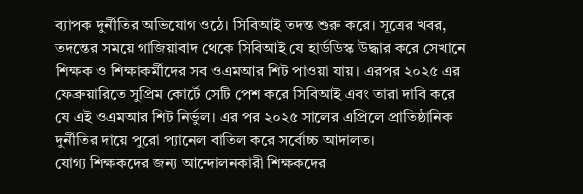ব্যাপক দুর্নীতির অভিযোগ ওঠে। সিবিআই তদন্ত শুরু করে। সূত্রের খবর, তদন্তের সময়ে গাজিয়াবাদ থেকে সিবিআই যে হার্ডডিস্ক উদ্ধার করে সেখানে শিক্ষক ও শিক্ষাকর্মীদের সব ওএমআর শিট পাওয়া যায়। এরপর ২০২৫ এর ফেব্রুয়ারিতে সুপ্রিম কোর্টে সেটি পেশ করে সিবিআই এবং তারা দাবি করে যে এই ওএমআর শিট নির্ভুল। এর পর ২০২৫ সালের এপ্রিলে প্রাতিষ্ঠানিক দুর্নীতির দায়ে পুরো প্যানেল বাতিল করে সর্বোচ্চ আদালত।
যোগ্য শিক্ষকদের জন্য আন্দোলনকারী শিক্ষকদের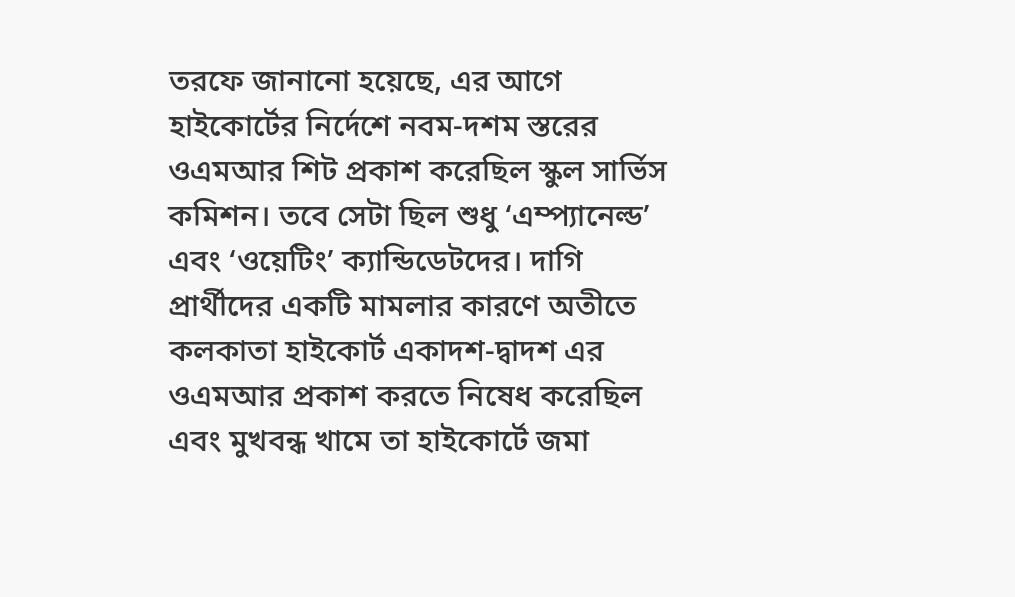তরফে জানানো হয়েছে, এর আগে হাইকোর্টের নির্দেশে নবম-দশম স্তরের ওএমআর শিট প্রকাশ করেছিল স্কুল সার্ভিস কমিশন। তবে সেটা ছিল শুধু ‘এম্প্যানেল্ড’ এবং ‘ওয়েটিং’ ক্যান্ডিডেটদের। দাগি প্রার্থীদের একটি মামলার কারণে অতীতে কলকাতা হাইকোর্ট একাদশ-দ্বাদশ এর ওএমআর প্রকাশ করতে নিষেধ করেছিল এবং মুখবন্ধ খামে তা হাইকোর্টে জমা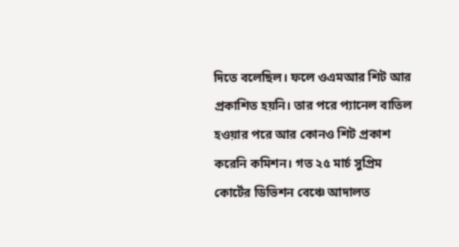দিতে বলেছিল। ফলে ওএমআর শিট আর প্রকাশিত হয়নি। তার পরে প্যানেল বাতিল হওয়ার পরে আর কোনও শিট প্রকাশ করেনি কমিশন। গত ২৫ মার্চ সুপ্রিম কোর্টের ডিভিশন বেঞ্চে আদালত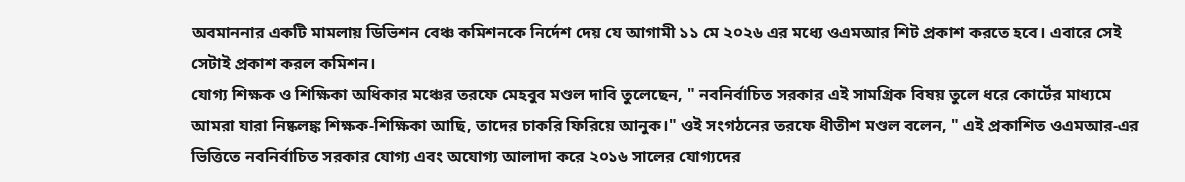অবমাননার একটি মামলায় ডিভিশন বেঞ্চ কমিশনকে নির্দেশ দেয় যে আগামী ১১ মে ২০২৬ এর মধ্যে ওএমআর শিট প্রকাশ করতে হবে। এবারে সেই সেটাই প্রকাশ করল কমিশন।
যোগ্য শিক্ষক ও শিক্ষিকা অধিকার মঞ্চের তরফে মেহবুব মণ্ডল দাবি তুলেছেন, " নবনির্বাচিত সরকার এই সামগ্রিক বিষয় তুলে ধরে কোর্টের মাধ্যমে আমরা যারা নিষ্কলঙ্ক শিক্ষক-শিক্ষিকা আছি, তাদের চাকরি ফিরিয়ে আনুক।" ওই সংগঠনের তরফে ধীতীশ মণ্ডল বলেন, " এই প্রকাশিত ওএমআর-এর ভিত্তিতে নবনির্বাচিত সরকার যোগ্য এবং অযোগ্য আলাদা করে ২০১৬ সালের যোগ্যদের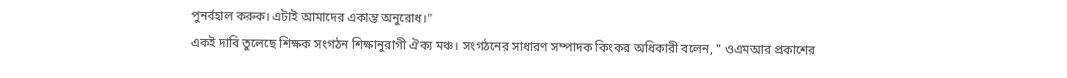পুনর্বহাল করুক। এটাই আমাদের একান্ত অনুরোধ।"
একই দাবি তুলেছে শিক্ষক সংগঠন শিক্ষানুরাগী ঐক্য মঞ্চ। সংগঠনের সাধারণ সম্পাদক কিংকর অধিকারী বলেন, " ওএমআর প্রকাশের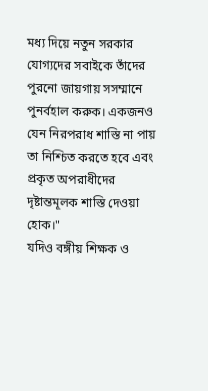মধ্য দিয়ে নতুন সরকার যোগ্যদের সবাইকে তাঁদের পুরনো জায়গায় সসম্মানে পুনর্বহাল করুক। একজনও যেন নিরপরাধ শাস্তি না পায় তা নিশ্চিত করতে হবে এবং প্রকৃত অপরাধীদের দৃষ্টান্তমূলক শাস্তি দেওয়া হোক।"
যদিও বঙ্গীয় শিক্ষক ও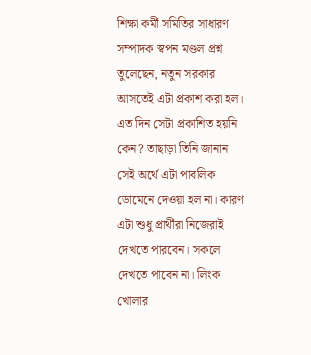শিক্ষা কর্মী সমিতির সাধারণ সম্পাদক স্বপন মণ্ডল প্রশ্ন তুলেছেন, নতুন সরকার আসতেই এটা প্রকাশ করা হল। এত দিন সেটা প্রকাশিত হয়নি কেন? তাছাড়া তিনি জানান সেই অর্থে এটা পাবলিক ডোমেনে দেওয়া হল না। কারণ এটা শুধু প্রার্থীরা নিজেরাই দেখতে পারবেন। সকলে দেখতে পাবেন না। লিংক খোলার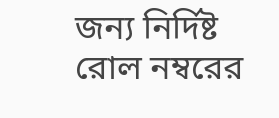জন্য নির্দিষ্ট রোল নম্বরের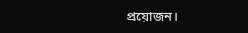প্রয়োজন।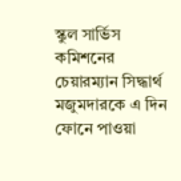স্কুল সার্ভিস কমিশনের চেয়ারম্যান সিদ্ধার্থ মজুমদারকে এ দিন ফোনে পাওয়া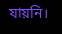যায়নি।